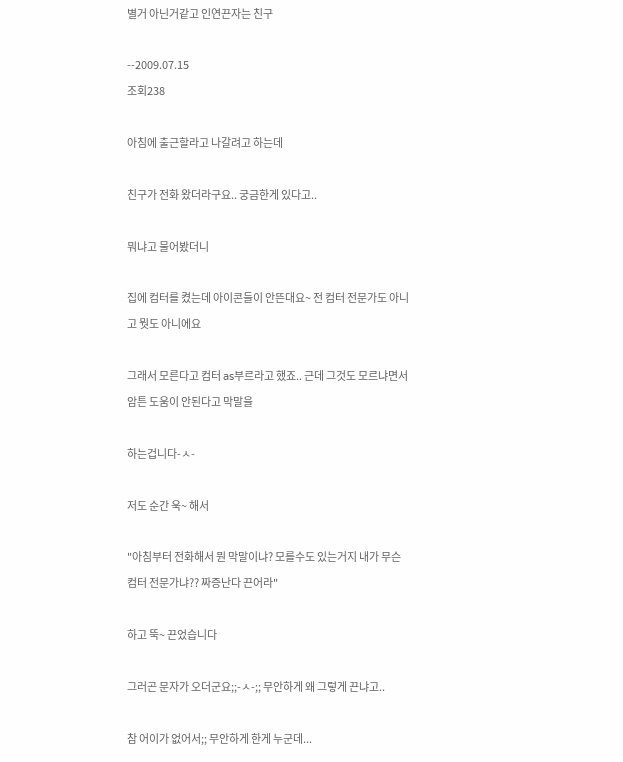별거 아닌거같고 인연끈자는 친구

--2009.07.15
조회238

아침에 출근할라고 나갈려고 하는데

친구가 전화 왔더라구요.. 궁금한게 있다고..

뭐냐고 물어봤더니

집에 컴터를 켰는데 아이콘들이 안뜬대요~ 전 컴터 전문가도 아니고 뭣도 아니에요

그래서 모른다고 컴터 as부르라고 했죠.. 근데 그것도 모르냐면서 암튼 도움이 안된다고 막말을

하는겁니다-ㅅ-

저도 순간 욱~ 해서

"아침부터 전화해서 뭔 막말이냐? 모를수도 있는거지 내가 무슨 컴터 전문가냐?? 짜증난다 끈어라"

하고 뚝~ 끈었습니다

그러곤 문자가 오더군요;;-ㅅ-;; 무안하게 왜 그렇게 끈냐고..

참 어이가 없어서;; 무안하게 한게 누군데...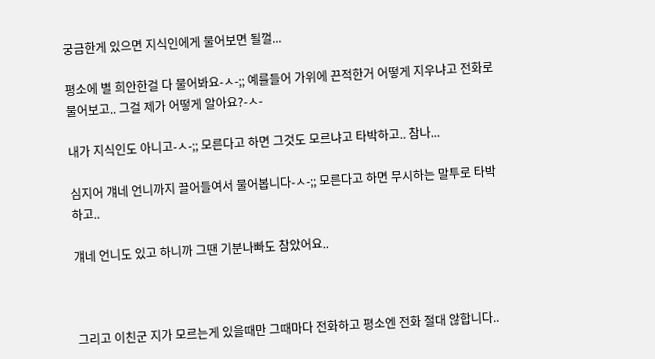궁금한게 있으면 지식인에게 물어보면 될껄...

평소에 별 희안한걸 다 물어봐요-ㅅ-;; 예를들어 가위에 끈적한거 어떻게 지우냐고 전화로 물어보고.. 그걸 제가 어떻게 알아요?-ㅅ-

내가 지식인도 아니고-ㅅ-;; 모른다고 하면 그것도 모르냐고 타박하고.. 참나...

심지어 걔네 언니까지 끌어들여서 물어봅니다-ㅅ-;; 모른다고 하면 무시하는 말투로 타박하고..

걔네 언니도 있고 하니까 그땐 기분나빠도 참았어요..



그리고 이친군 지가 모르는게 있을때만 그때마다 전화하고 평소엔 전화 절대 않합니다..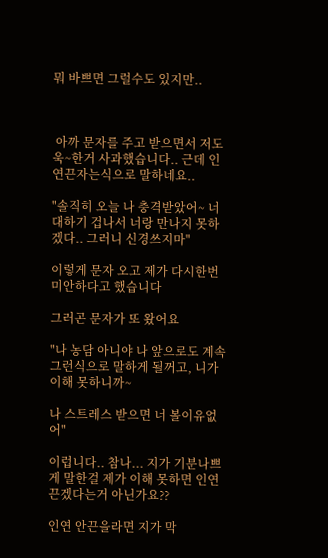뭐 바쁘면 그럴수도 있지만..



 아까 문자를 주고 받으면서 저도 욱~한거 사과했습니다.. 근데 인연끈자는식으로 말하네요..

"솔직히 오늘 나 충격받았어~ 너 대하기 겁나서 너랑 만나지 못하겠다.. 그러니 신경쓰지마"

이렇게 문자 오고 제가 다시한번 미안하다고 했습니다

그러곤 문자가 또 왔어요

"나 농담 아니야 나 앞으로도 계속 그런식으로 말하게 될꺼고, 니가 이해 못하니까~

나 스트레스 받으면 너 볼이유없어"

이럽니다.. 참나... 지가 기분나쁘게 말한걸 제가 이해 못하면 인연 끈겠다는거 아닌가요??

인연 안끈을라면 지가 막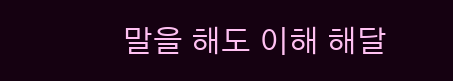말을 해도 이해 해달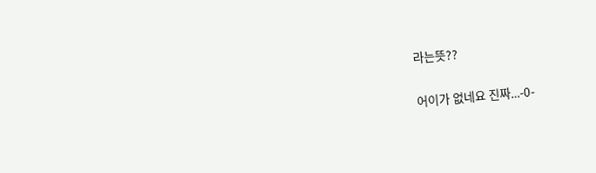라는뜻??

어이가 없네요 진짜...-0-